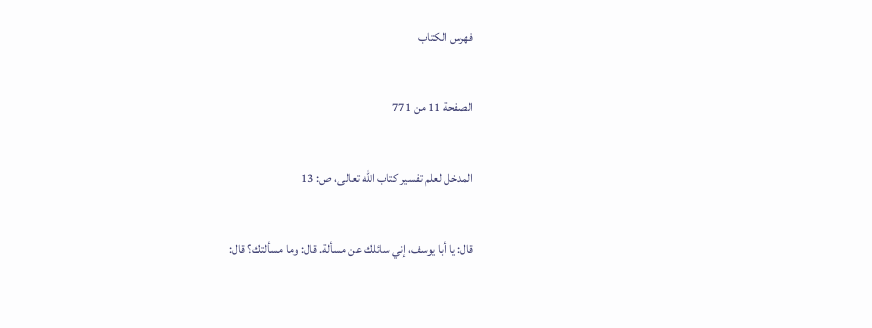فهرس الكتاب

الصفحة 11 من 771

المدخل لعلم تفسير كتاب الله تعالى، ص: 13

قال: يا أبا يوسف، إني سائلك عن مسألة. قال: وما مسألتك؟ قال: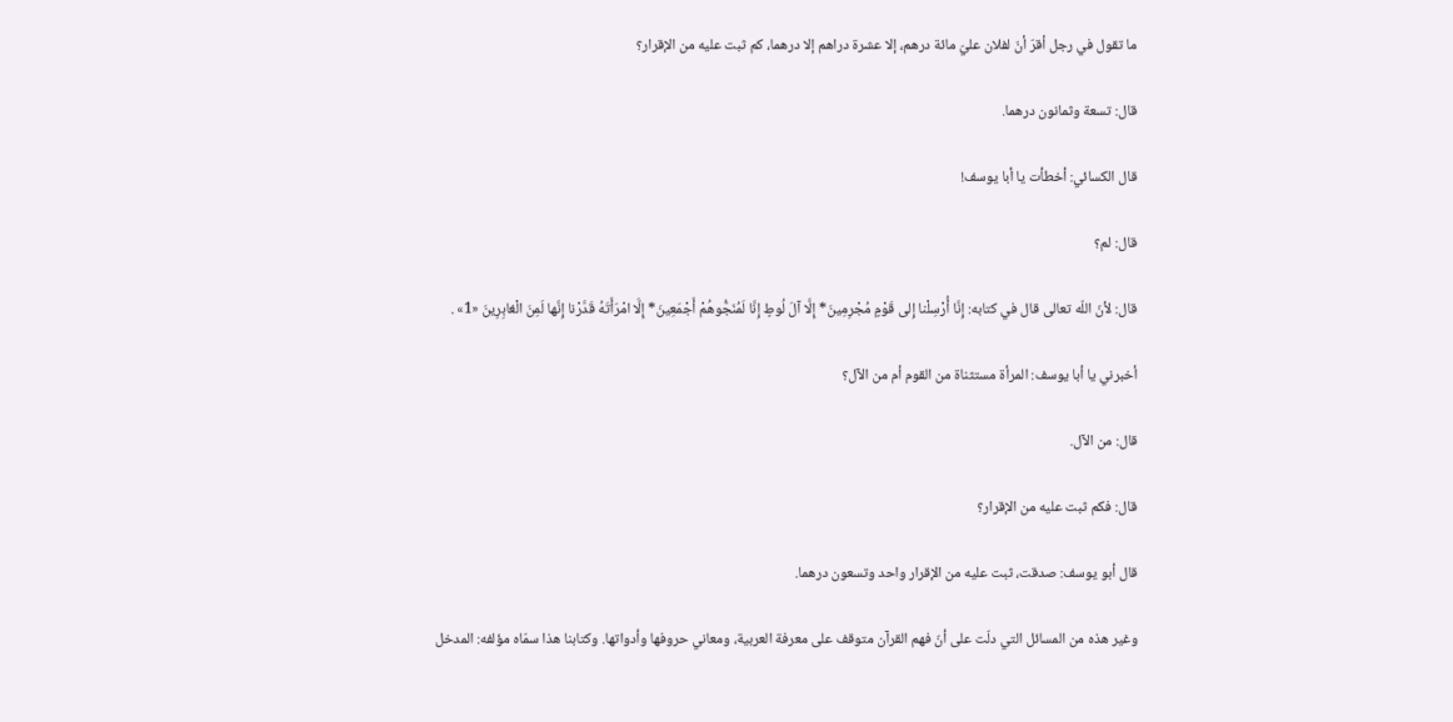ما تقول في رجل أقرّ أنّ لفلان عليّ مائة درهم، إلا عشرة دراهم إلا درهما، كم ثبت عليه من الإقرار؟

قال: تسعة وثمانون درهما.

قال الكسائي: أخطأت يا أبا يوسف!

قال: لم؟

قال: لأنّ اللّه تعالى قال في كتابه: إِنَّا أُرْسِلْنا إِلى قَوْمٍ مُجْرِمِينَ* إِلَّا آلَ لُوطٍ إِنَّا لَمُنَجُّوهُمْ أَجْمَعِينَ* إِلَّا امْرَأَتَهُ قَدَّرْنا إِنَّها لَمِنَ الْغابِرِينَ «1» .

أخبرني يا أبا يوسف: المرأة مستثناة من القوم أم من الآل؟

قال: من الآل.

قال: فكم ثبت عليه من الإقرار؟

قال أبو يوسف: صدقت، ثبت عليه من الإقرار واحد وتسعون درهما.

وغير هذه من المسائل التي دلّت على أنّ فهم القرآن متوقف على معرفة العربية، ومعاني حروفها وأدواتها. وكتابنا هذا سمّاه مؤلفه: المدخل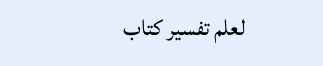لعلم تفسير كتاب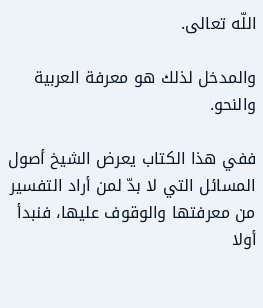اللّه تعالى.

والمدخل لذلك هو معرفة العربية والنحو.

ففي هذا الكتاب يعرض الشيخ أصول المسائل التي لا بدّ لمن أراد التفسير من معرفتها والوقوف عليها، فنبدأ أولا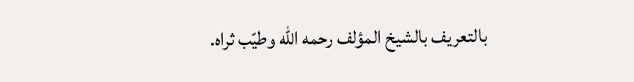بالتعريف بالشيخ المؤلف رحمه اللّه وطيّب ثراه.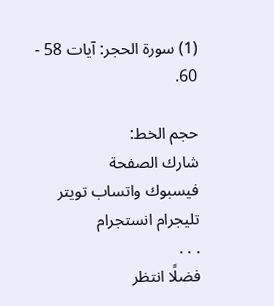(1) سورة الحجر: آيات 58 - 60.

حجم الخط:
شارك الصفحة
فيسبوك واتساب تويتر تليجرام انستجرام
. . .
فضلًا انتظر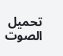تحميل الصوت